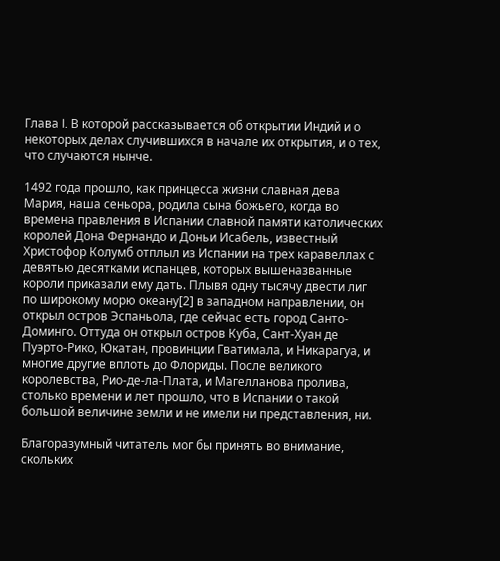Глава I. В которой рассказывается об открытии Индий и о некоторых делах случившихся в начале их открытия, и о тех, что случаются нынче.

1492 года прошло, как принцесса жизни славная дева Мария, наша сеньора, родила сына божьего, когда во времена правления в Испании славной памяти католических королей Дона Фернандо и Доньи Исабель, известный Христофор Колумб отплыл из Испании на трех каравеллах с девятью десятками испанцев, которых вышеназванные короли приказали ему дать. Плывя одну тысячу двести лиг по широкому морю океану[2] в западном направлении, он открыл остров Эспаньола, где сейчас есть город Санто-Доминго. Оттуда он открыл остров Куба, Сант-Хуан де Пуэрто-Рико, Юкатан, провинции Гватимала, и Никарагуа, и многие другие вплоть до Флориды. После великого королевства, Рио-де-ла-Плата, и Магелланова пролива, столько времени и лет прошло, что в Испании о такой большой величине земли и не имели ни представления, ни.

Благоразумный читатель мог бы принять во внимание, скольких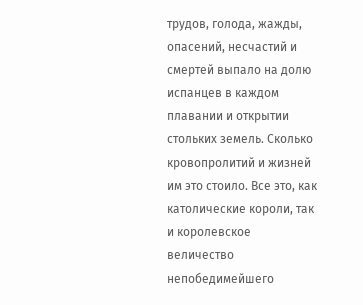трудов, голода, жажды, опасений, несчастий и смертей выпало на долю испанцев в каждом плавании и открытии стольких земель. Сколько кровопролитий и жизней им это стоило. Все это, как католические короли, так и королевское величество непобедимейшего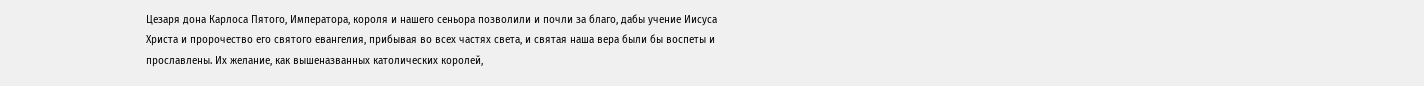Цезаря дона Карлоса Пятого, Императора, короля и нашего сеньора позволили и почли за благо, дабы учение Иисуса Христа и пророчество его святого евангелия, прибывая во всех частях света, и святая наша вера были бы воспеты и прославлены. Их желание, как вышеназванных католических королей,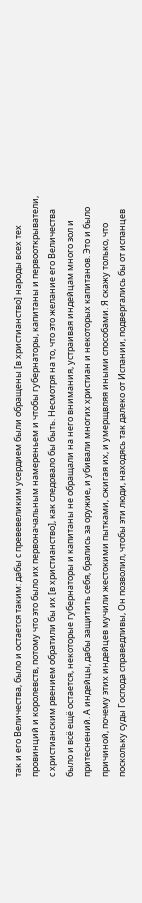так и его Величества, было и остается таким: дабы с превевеликим усердием были обращены [в христианство] народы всех тех провинций и королевств, потому что это было их первоначальным намереньем и чтобы губернаторы, капитаны и первооткрыватели, с христианским рвением обратили бы их [в христианство], как следовало бы быть. Несмотря на то, что это желание его Величества было и всё ещё остается, некоторые губернаторы и капитаны не обращали на него внимания, устраивая индейцам много зол и притеснений. А индейцы, дабы защитить себя, брались за оружие, и убивали многих христиан и некоторых капитанов. Это и было причиной, почему этих индейцев мучили жестокими пытками, сжигая их, и умерщвляя иными способами. Я скажу только, что поскольку суды Господа справедливы, Он позволил, чтобы эти люди, находясь так далеко от Испании, подвергались бы от испанцев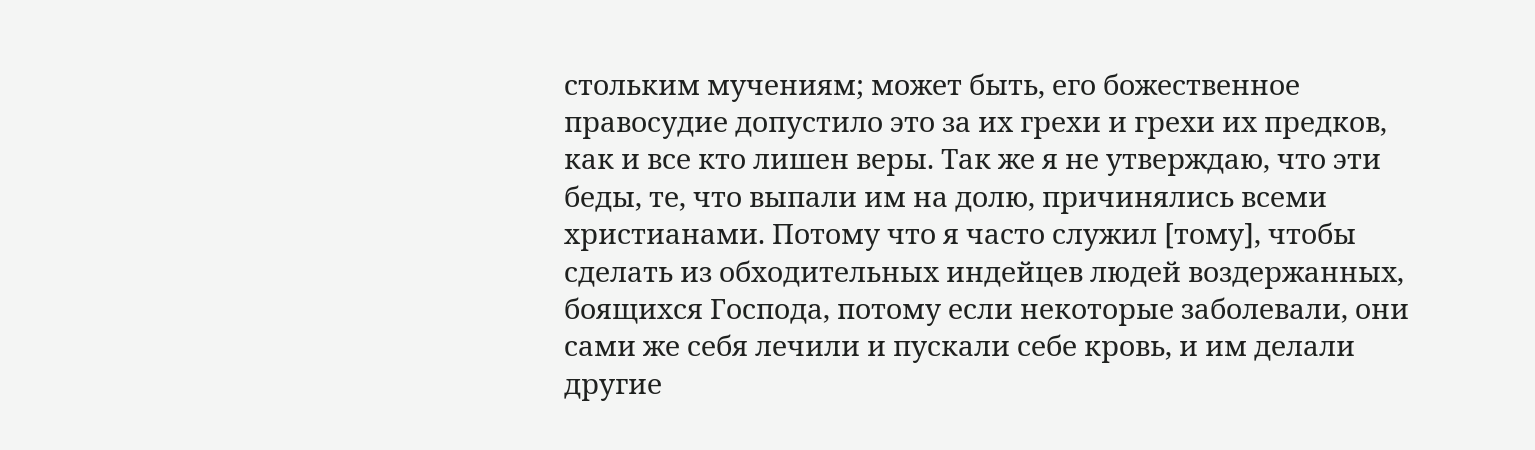стольким мучениям; может быть, его божественное правосудие допустило это за их грехи и грехи их предков, как и все кто лишен веры. Так же я не утверждаю, что эти беды, те, что выпали им на долю, причинялись всеми христианами. Потому что я часто служил [тому], чтобы сделать из обходительных индейцев людей воздержанных, боящихся Господа, потому если некоторые заболевали, они сами же себя лечили и пускали себе кровь, и им делали другие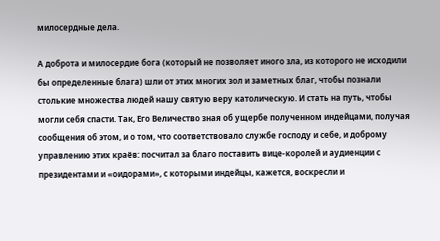милосердные дела.

А доброта и милосердие бога (который не позволяет иного зла, из которого не исходили бы определенные блага) шли от этих многих зол и заметных благ, чтобы познали столькие множества людей нашу святую веру католическую. И стать на путь, чтобы могли себя спасти. Так, Его Величество зная об ущербе полученном индейцами, получая сообщения об этом, и о том, что соответствовало службе господу и себе, и доброму управлению этих краёв: посчитал за благо поставить вице-королей и аудиенции с президентами и «оидорами», с которыми индейцы, кажется, воскресли и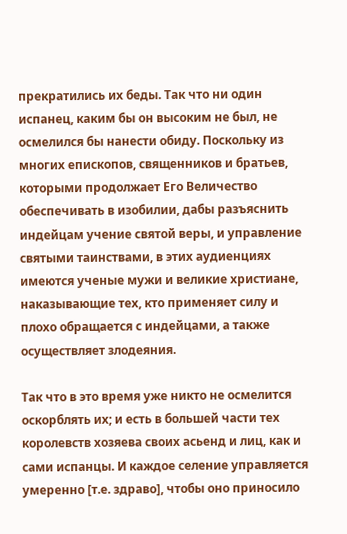прекратились их беды. Так что ни один испанец, каким бы он высоким не был, не осмелился бы нанести обиду. Поскольку из многих епископов, священников и братьев, которыми продолжает Его Величество обеспечивать в изобилии, дабы разъяснить индейцам учение святой веры, и управление святыми таинствами, в этих аудиенциях имеются ученые мужи и великие христиане, наказывающие тех, кто применяет силу и плохо обращается с индейцами, а также осуществляет злодеяния.

Так что в это время уже никто не осмелится оскорблять их; и есть в большей части тех королевств хозяева своих асьенд и лиц, как и сами испанцы. И каждое селение управляется умеренно [т.е. здраво], чтобы оно приносило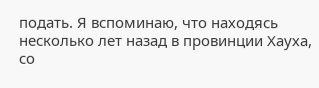подать. Я вспоминаю, что находясь несколько лет назад в провинции Хауха, со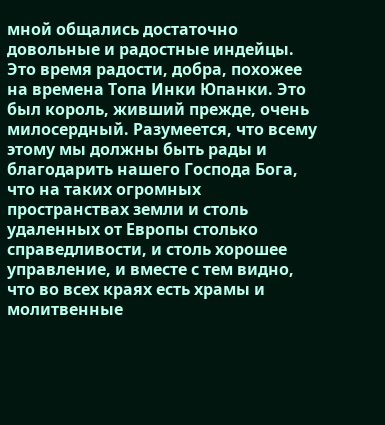мной общались достаточно довольные и радостные индейцы. Это время радости, добра, похожее на времена Топа Инки Юпанки. Это был король, живший прежде, очень милосердный. Разумеется, что всему этому мы должны быть рады и благодарить нашего Господа Бога, что на таких огромных пространствах земли и столь удаленных от Европы столько справедливости, и столь хорошее управление, и вместе с тем видно, что во всех краях есть храмы и молитвенные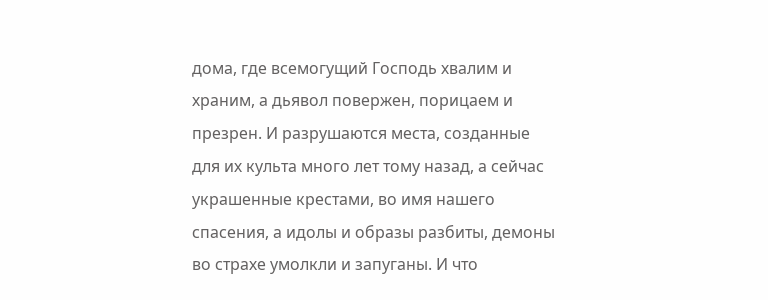дома, где всемогущий Господь хвалим и храним, а дьявол повержен, порицаем и презрен. И разрушаются места, созданные для их культа много лет тому назад, а сейчас украшенные крестами, во имя нашего спасения, а идолы и образы разбиты, демоны во страхе умолкли и запуганы. И что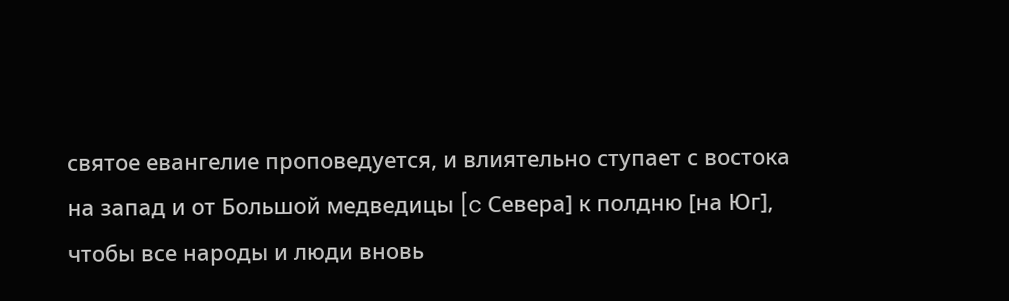святое евангелие проповедуется, и влиятельно ступает с востока на запад и от Большой медведицы [c Севера] к полдню [на Юг], чтобы все народы и люди вновь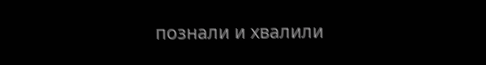познали и хвалили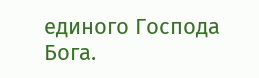единого Господа Бога.